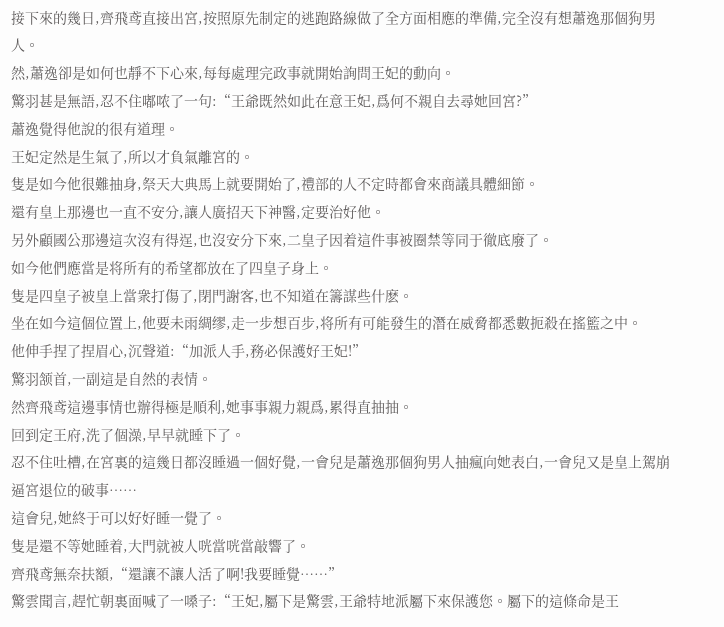接下來的幾日,齊飛鸢直接出宮,按照原先制定的逃跑路線做了全方面相應的準備,完全沒有想蕭逸那個狗男人。
然,蕭逸卻是如何也靜不下心來,每每處理完政事就開始詢問王妃的動向。
驚羽甚是無語,忍不住嘟哝了一句:“王爺既然如此在意王妃,爲何不親自去尋她回宮?”
蕭逸覺得他說的很有道理。
王妃定然是生氣了,所以才負氣離宮的。
隻是如今他很難抽身,祭天大典馬上就要開始了,禮部的人不定時都會來商議具體細節。
還有皇上那邊也一直不安分,讓人廣招天下神醫,定要治好他。
另外顧國公那邊這次沒有得逞,也沒安分下來,二皇子因着這件事被圈禁等同于徹底廢了。
如今他們應當是将所有的希望都放在了四皇子身上。
隻是四皇子被皇上當衆打傷了,閉門謝客,也不知道在籌謀些什麽。
坐在如今這個位置上,他要未雨綢缪,走一步想百步,将所有可能發生的潛在威脅都悉數扼殺在搖籃之中。
他伸手捏了捏眉心,沉聲道:“加派人手,務必保護好王妃!”
驚羽颔首,一副這是自然的表情。
然齊飛鸢這邊事情也辦得極是順利,她事事親力親爲,累得直抽抽。
回到定王府,洗了個澡,早早就睡下了。
忍不住吐槽,在宮裏的這幾日都沒睡過一個好覺,一會兒是蕭逸那個狗男人抽瘋向她表白,一會兒又是皇上駕崩逼宮退位的破事……
這會兒,她終于可以好好睡一覺了。
隻是還不等她睡着,大門就被人咣當咣當敲響了。
齊飛鸢無奈扶額,“還讓不讓人活了啊!我要睡覺……”
驚雲聞言,趕忙朝裏面喊了一嗓子:“王妃,屬下是驚雲,王爺特地派屬下來保護您。屬下的這條命是王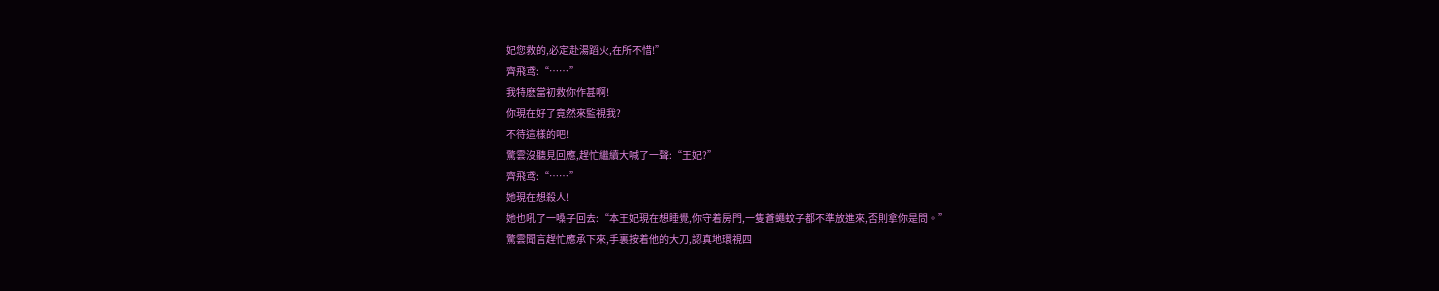妃您救的,必定赴湯蹈火,在所不惜!”
齊飛鸢:“……”
我特麽當初救你作甚啊!
你現在好了竟然來監視我?
不待這樣的吧!
驚雲沒聽見回應,趕忙繼續大喊了一聲:“王妃?”
齊飛鸢:“……”
她現在想殺人!
她也吼了一嗓子回去:“本王妃現在想睡覺,你守着房門,一隻蒼蠅蚊子都不準放進來,否則拿你是問。”
驚雲聞言趕忙應承下來,手裏按着他的大刀,認真地環視四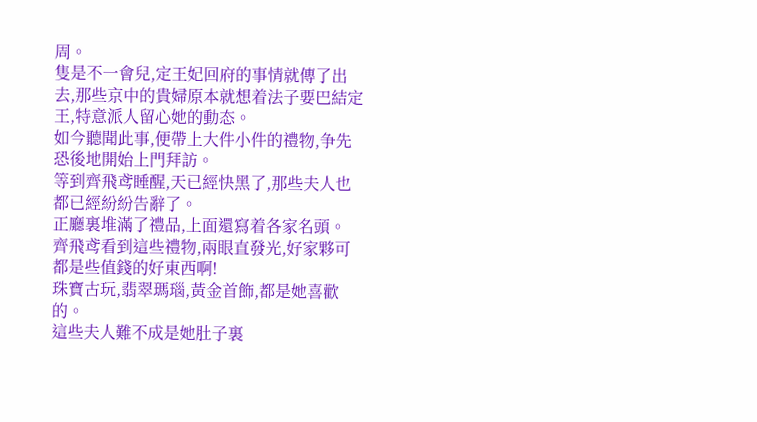周。
隻是不一會兒,定王妃回府的事情就傳了出去,那些京中的貴婦原本就想着法子要巴結定王,特意派人留心她的動态。
如今聽聞此事,便帶上大件小件的禮物,争先恐後地開始上門拜訪。
等到齊飛鸢睡醒,天已經快黑了,那些夫人也都已經紛紛告辭了。
正廳裏堆滿了禮品,上面還寫着各家名頭。
齊飛鸢看到這些禮物,兩眼直發光,好家夥可都是些值錢的好東西啊!
珠寶古玩,翡翠瑪瑙,黃金首飾,都是她喜歡的。
這些夫人難不成是她肚子裏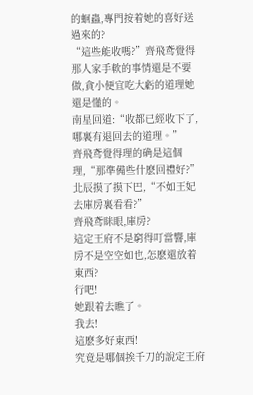的蛔蟲,專門按着她的喜好送過來的?
“這些能收嗎?”齊飛鸢覺得那人家手軟的事情還是不要做,貪小便宜吃大虧的道理她還是懂的。
南星回道:“收都已經收下了,哪裏有退回去的道理。”
齊飛鸢覺得理的确是這個理,“那準備些什麽回禮好?”
北辰摸了摸下巴,“不如王妃去庫房裏看看?”
齊飛鸢眯眼,庫房?
這定王府不是窮得叮當響,庫房不是空空如也,怎麽還放着東西?
行吧!
她跟着去瞧了。
我去!
這麽多好東西!
究竟是哪個挨千刀的說定王府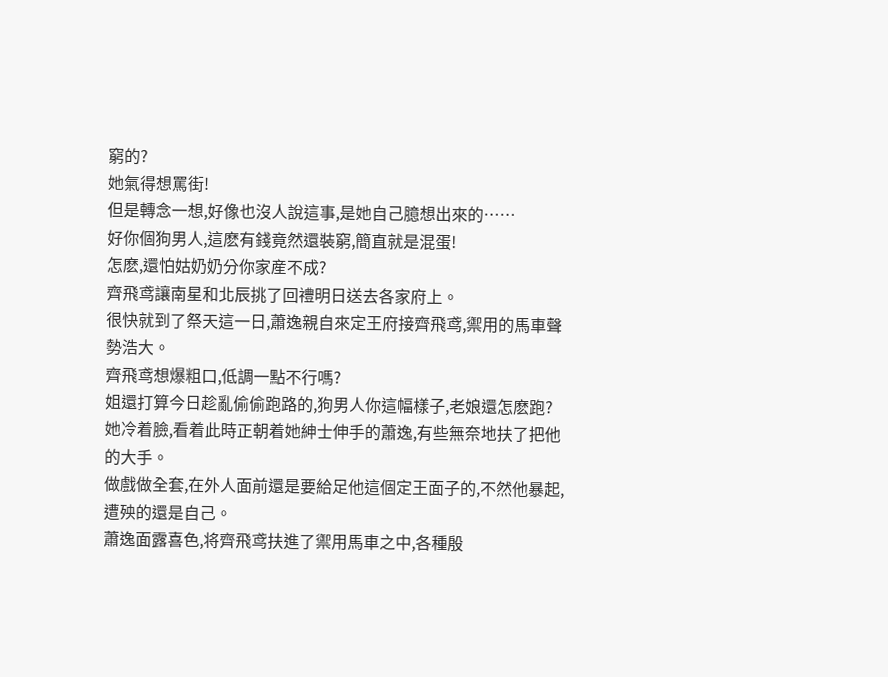窮的?
她氣得想罵街!
但是轉念一想,好像也沒人說這事,是她自己臆想出來的……
好你個狗男人,這麽有錢竟然還裝窮,簡直就是混蛋!
怎麽,還怕姑奶奶分你家産不成?
齊飛鸢讓南星和北辰挑了回禮明日送去各家府上。
很快就到了祭天這一日,蕭逸親自來定王府接齊飛鸢,禦用的馬車聲勢浩大。
齊飛鸢想爆粗口,低調一點不行嗎?
姐還打算今日趁亂偷偷跑路的,狗男人你這幅樣子,老娘還怎麽跑?
她冷着臉,看着此時正朝着她紳士伸手的蕭逸,有些無奈地扶了把他的大手。
做戲做全套,在外人面前還是要給足他這個定王面子的,不然他暴起,遭殃的還是自己。
蕭逸面露喜色,将齊飛鸢扶進了禦用馬車之中,各種殷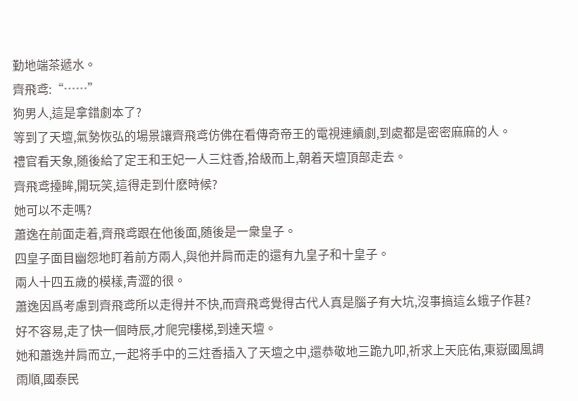勤地端茶遞水。
齊飛鸢:“……”
狗男人,這是拿錯劇本了?
等到了天壇,氣勢恢弘的場景讓齊飛鸢仿佛在看傳奇帝王的電視連續劇,到處都是密密麻麻的人。
禮官看天象,随後給了定王和王妃一人三炷香,拾級而上,朝着天壇頂部走去。
齊飛鸢擡眸,開玩笑,這得走到什麽時候?
她可以不走嗎?
蕭逸在前面走着,齊飛鸢跟在他後面,随後是一衆皇子。
四皇子面目幽怨地盯着前方兩人,與他并肩而走的還有九皇子和十皇子。
兩人十四五歲的模樣,青澀的很。
蕭逸因爲考慮到齊飛鸢所以走得并不快,而齊飛鸢覺得古代人真是腦子有大坑,沒事搞這幺蛾子作甚?
好不容易,走了快一個時辰,才爬完樓梯,到達天壇。
她和蕭逸并肩而立,一起将手中的三炷香插入了天壇之中,還恭敬地三跪九叩,祈求上天庇佑,東嶽國風調雨順,國泰民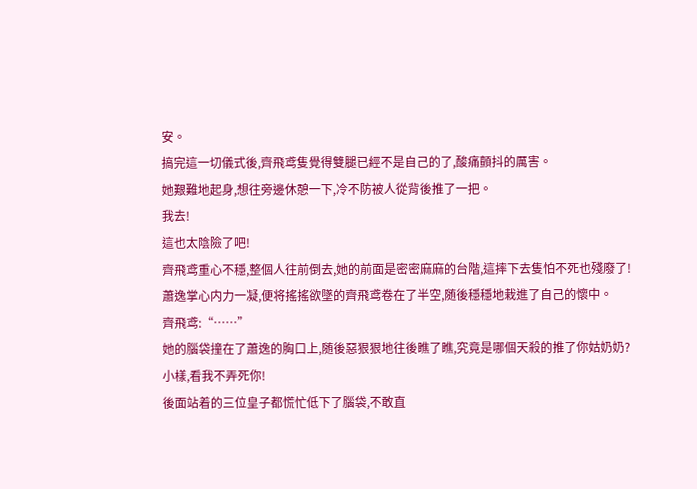安。
搞完這一切儀式後,齊飛鸢隻覺得雙腿已經不是自己的了,酸痛顫抖的厲害。
她艱難地起身,想往旁邊休憩一下,冷不防被人從背後推了一把。
我去!
這也太陰險了吧!
齊飛鸢重心不穩,整個人往前倒去,她的前面是密密麻麻的台階,這摔下去隻怕不死也殘廢了!
蕭逸掌心内力一凝,便将搖搖欲墜的齊飛鸢卷在了半空,随後穩穩地栽進了自己的懷中。
齊飛鸢:“……”
她的腦袋撞在了蕭逸的胸口上,随後惡狠狠地往後瞧了瞧,究竟是哪個天殺的推了你姑奶奶?
小樣,看我不弄死你!
後面站着的三位皇子都慌忙低下了腦袋,不敢直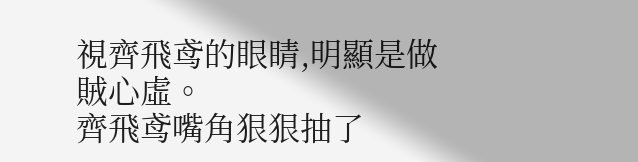視齊飛鸢的眼睛,明顯是做賊心虛。
齊飛鸢嘴角狠狠抽了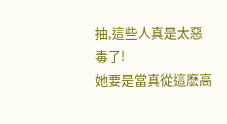抽,這些人真是太惡毒了!
她要是當真從這麽高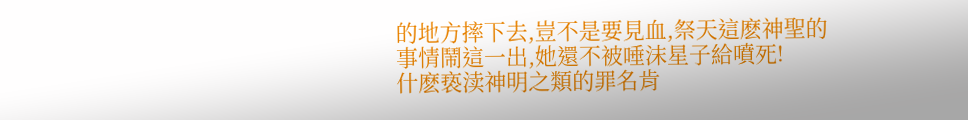的地方摔下去,豈不是要見血,祭天這麽神聖的事情鬧這一出,她還不被唾沫星子給噴死!
什麽亵渎神明之類的罪名肯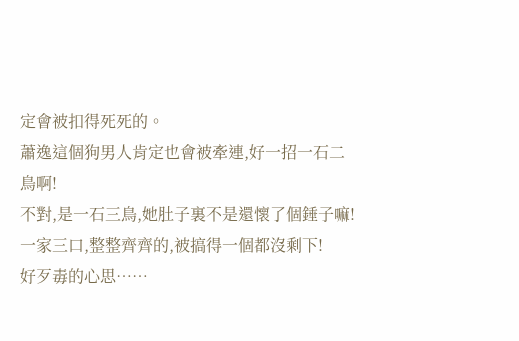定會被扣得死死的。
蕭逸這個狗男人肯定也會被牽連,好一招一石二鳥啊!
不對,是一石三鳥,她肚子裏不是還懷了個錘子嘛!
一家三口,整整齊齊的,被搞得一個都沒剩下!
好歹毒的心思……